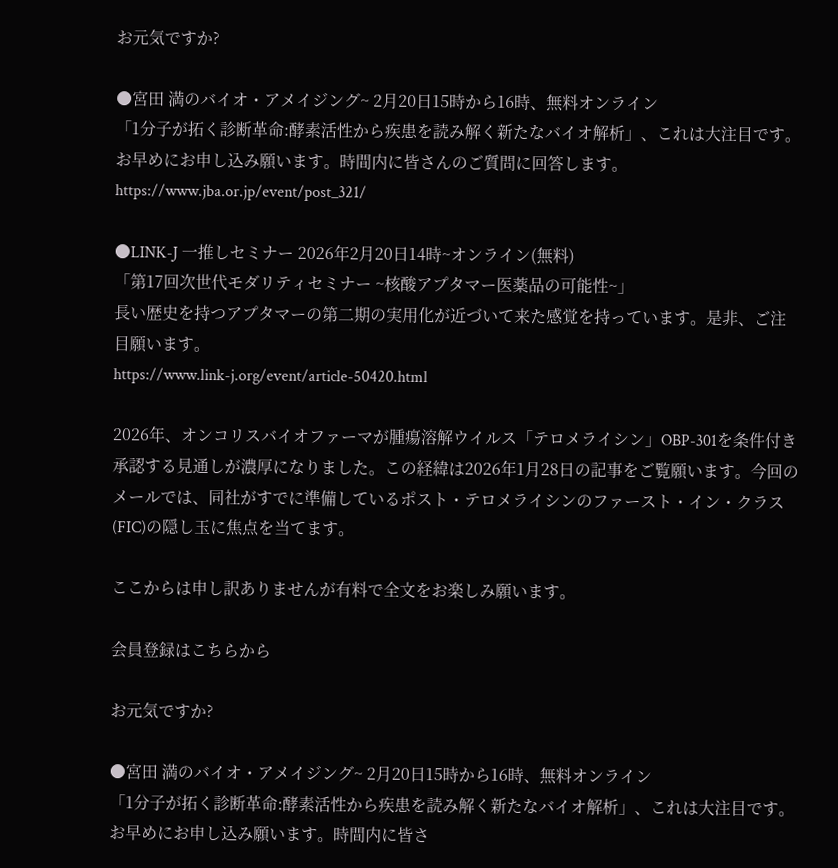お元気ですか?

●宮田 満のバイオ・アメイジング~ 2月20日15時から16時、無料オンライン
「1分子が拓く診断革命:酵素活性から疾患を読み解く新たなバイオ解析」、これは大注目です。お早めにお申し込み願います。時間内に皆さんのご質問に回答します。
https://www.jba.or.jp/event/post_321/

●LINK-J 一推しセミナー 2026年2月20日14時~オンライン(無料)
「第17回次世代モダリティセミナー ~核酸アプタマー医薬品の可能性~」
長い歴史を持つアプタマーの第二期の実用化が近づいて来た感覚を持っています。是非、ご注目願います。
https://www.link-j.org/event/article-50420.html

2026年、オンコリスバイオファーマが腫瘍溶解ウイルス「テロメライシン」OBP-301を条件付き承認する見通しが濃厚になりました。この経緯は2026年1月28日の記事をご覧願います。今回のメールでは、同社がすでに準備しているポスト・テロメライシンのファースト・イン・クラス(FIC)の隠し玉に焦点を当てます。

ここからは申し訳ありませんが有料で全文をお楽しみ願います。

会員登録はこちらから

お元気ですか?

●宮田 満のバイオ・アメイジング~ 2月20日15時から16時、無料オンライン
「1分子が拓く診断革命:酵素活性から疾患を読み解く新たなバイオ解析」、これは大注目です。お早めにお申し込み願います。時間内に皆さ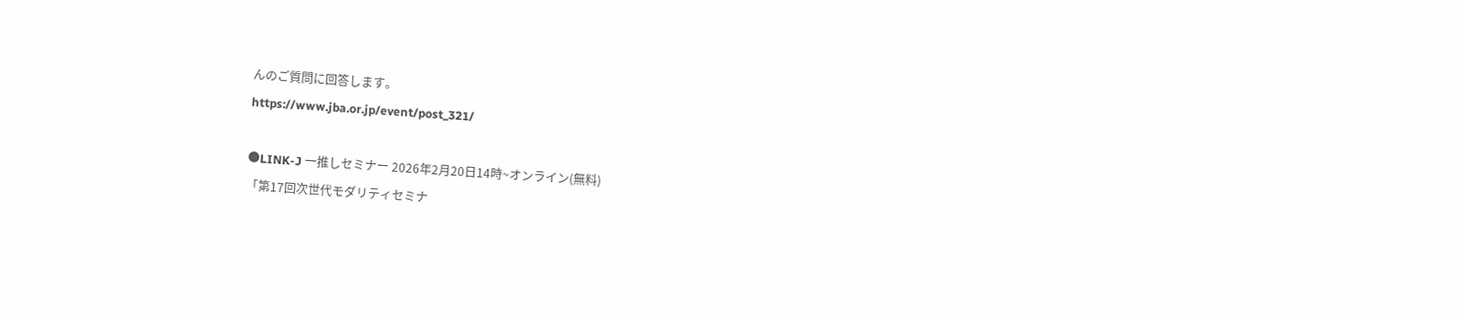んのご質問に回答します。
https://www.jba.or.jp/event/post_321/

●LINK-J 一推しセミナー 2026年2月20日14時~オンライン(無料)
「第17回次世代モダリティセミナ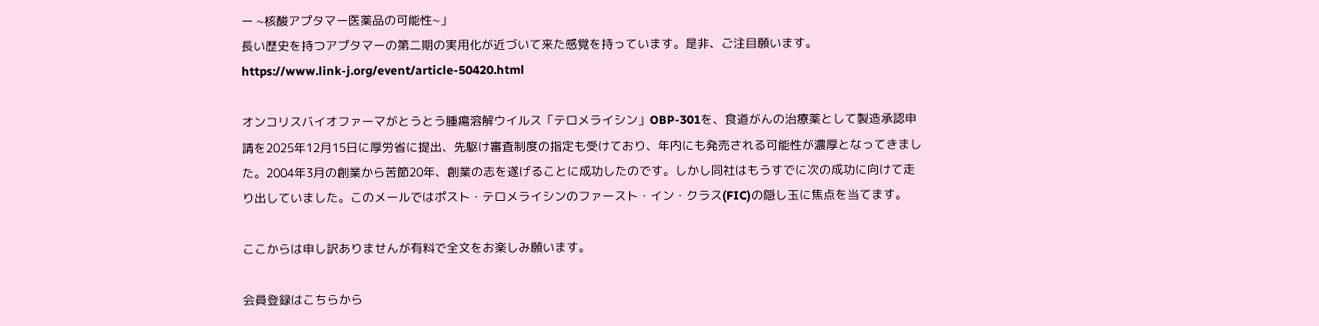ー ~核酸アプタマー医薬品の可能性~」
長い歴史を持つアプタマーの第二期の実用化が近づいて来た感覚を持っています。是非、ご注目願います。
https://www.link-j.org/event/article-50420.html

オンコリスバイオファーマがとうとう腫瘍溶解ウイルス「テロメライシン」OBP-301を、食道がんの治療薬として製造承認申請を2025年12月15日に厚労省に提出、先駆け審査制度の指定も受けており、年内にも発売される可能性が濃厚となってきました。2004年3月の創業から苦節20年、創業の志を遂げることに成功したのです。しかし同社はもうすでに次の成功に向けて走り出していました。このメールではポスト・テロメライシンのファースト・イン・クラス(FIC)の隠し玉に焦点を当てます。

ここからは申し訳ありませんが有料で全文をお楽しみ願います。

会員登録はこちらから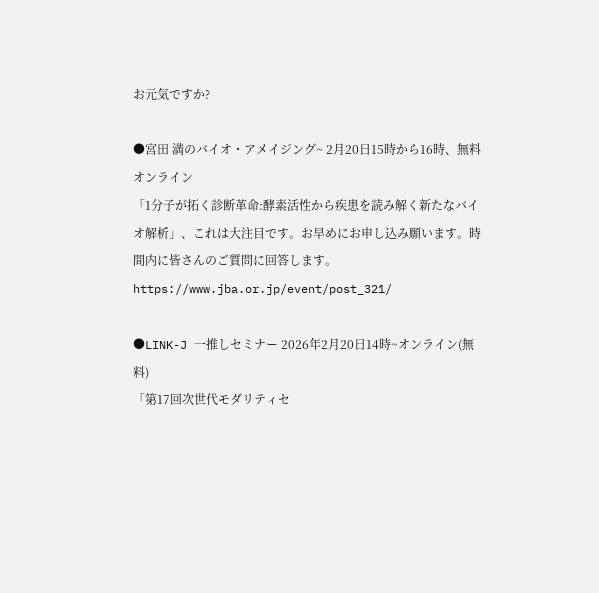お元気ですか?

●宮田 満のバイオ・アメイジング~ 2月20日15時から16時、無料オンライン
「1分子が拓く診断革命:酵素活性から疾患を読み解く新たなバイオ解析」、これは大注目です。お早めにお申し込み願います。時間内に皆さんのご質問に回答します。
https://www.jba.or.jp/event/post_321/

●LINK-J 一推しセミナー 2026年2月20日14時~オンライン(無料)
「第17回次世代モダリティセ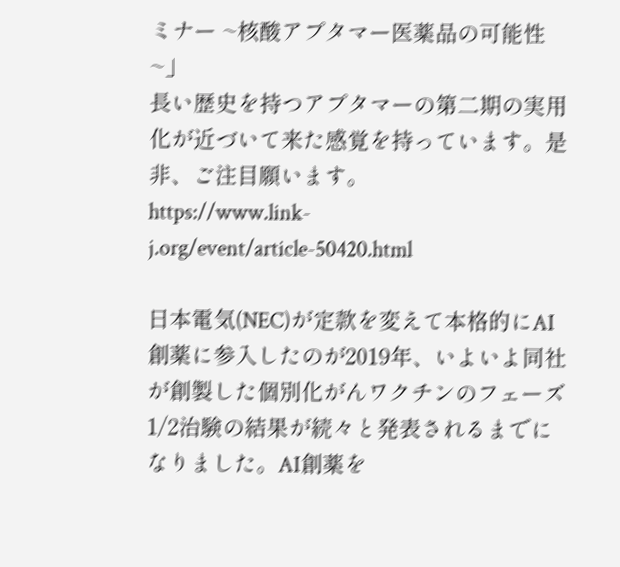ミナー ~核酸アプタマー医薬品の可能性~」
長い歴史を持つアプタマーの第二期の実用化が近づいて来た感覚を持っています。是非、ご注目願います。
https://www.link-j.org/event/article-50420.html

日本電気(NEC)が定款を変えて本格的にAI創薬に参入したのが2019年、いよいよ同社が創製した個別化がんワクチンのフェーズ1/2治験の結果が続々と発表されるまでになりました。AI創薬を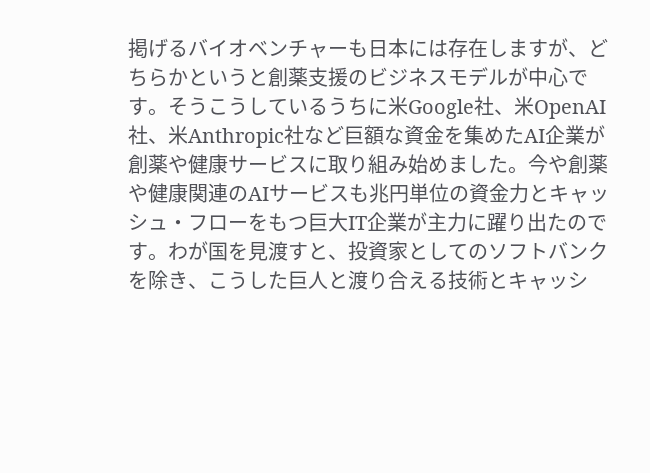掲げるバイオベンチャーも日本には存在しますが、どちらかというと創薬支援のビジネスモデルが中心です。そうこうしているうちに米Google社、米OpenAI社、米Anthropic社など巨額な資金を集めたAI企業が創薬や健康サービスに取り組み始めました。今や創薬や健康関連のAIサービスも兆円単位の資金力とキャッシュ・フローをもつ巨大IT企業が主力に躍り出たのです。わが国を見渡すと、投資家としてのソフトバンクを除き、こうした巨人と渡り合える技術とキャッシ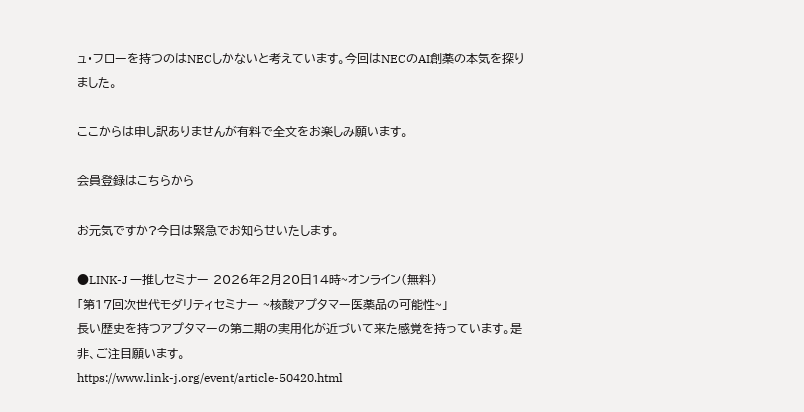ュ・フローを持つのはNECしかないと考えています。今回はNECのAI創薬の本気を探りました。

ここからは申し訳ありませんが有料で全文をお楽しみ願います。

会員登録はこちらから

お元気ですか?今日は緊急でお知らせいたします。

●LINK-J 一推しセミナー 2026年2月20日14時~オンライン(無料)
「第17回次世代モダリティセミナー ~核酸アプタマー医薬品の可能性~」
長い歴史を持つアプタマーの第二期の実用化が近づいて来た感覚を持っています。是非、ご注目願います。
https://www.link-j.org/event/article-50420.html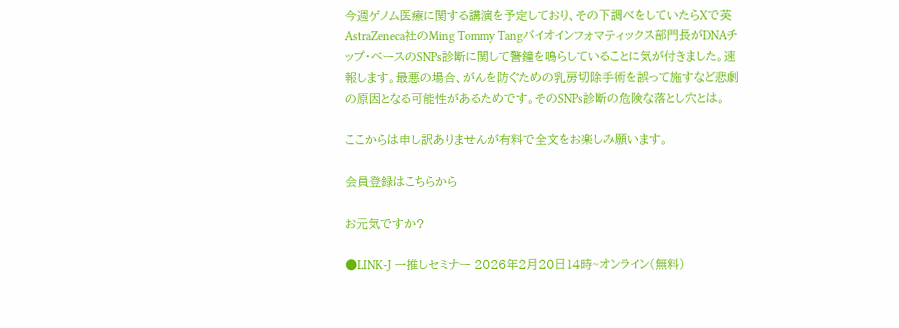今週ゲノム医療に関する講演を予定しており、その下調べをしていたらXで英AstraZeneca社のMing Tommy Tangバイオインフォマティックス部門長がDNAチップ・ベースのSNPs診断に関して警鐘を鳴らしていることに気が付きました。速報します。最悪の場合、がんを防ぐための乳房切除手術を誤って施すなど悲劇の原因となる可能性があるためです。そのSNPs診断の危険な落とし穴とは。

ここからは申し訳ありませんが有料で全文をお楽しみ願います。

会員登録はこちらから

お元気ですか?

●LINK-J 一推しセミナー 2026年2月20日14時~オンライン(無料)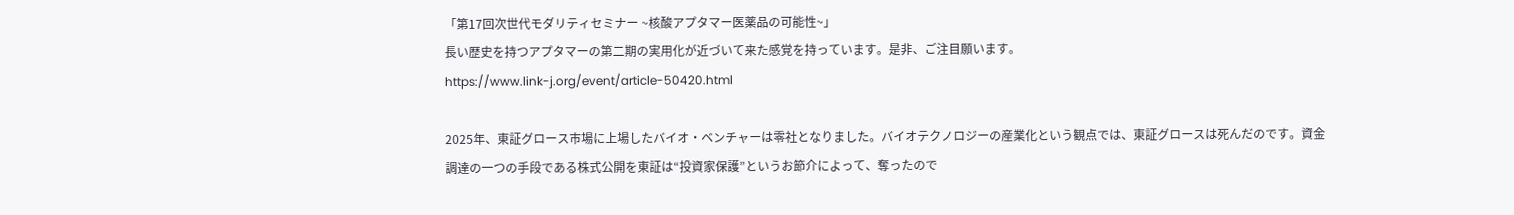「第17回次世代モダリティセミナー ~核酸アプタマー医薬品の可能性~」
長い歴史を持つアプタマーの第二期の実用化が近づいて来た感覚を持っています。是非、ご注目願います。
https://www.link-j.org/event/article-50420.html

2025年、東証グロース市場に上場したバイオ・ベンチャーは零社となりました。バイオテクノロジーの産業化という観点では、東証グロースは死んだのです。資金調達の一つの手段である株式公開を東証は“投資家保護”というお節介によって、奪ったので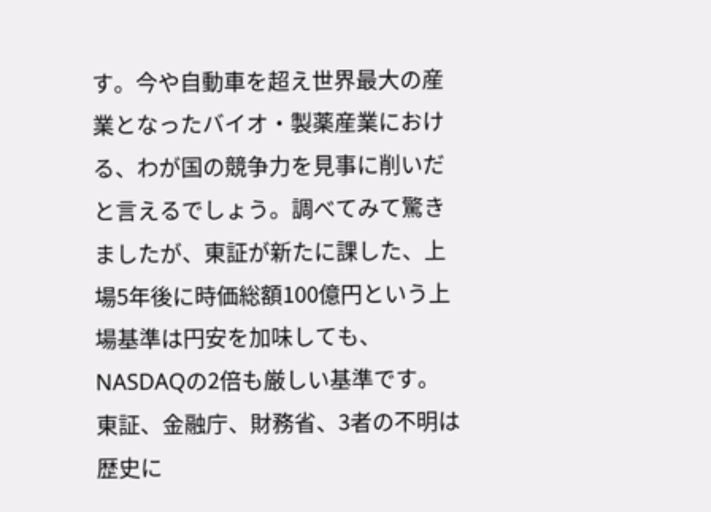す。今や自動車を超え世界最大の産業となったバイオ・製薬産業における、わが国の競争力を見事に削いだと言えるでしょう。調べてみて驚きましたが、東証が新たに課した、上場5年後に時価総額100億円という上場基準は円安を加味しても、NASDAQの2倍も厳しい基準です。東証、金融庁、財務省、3者の不明は歴史に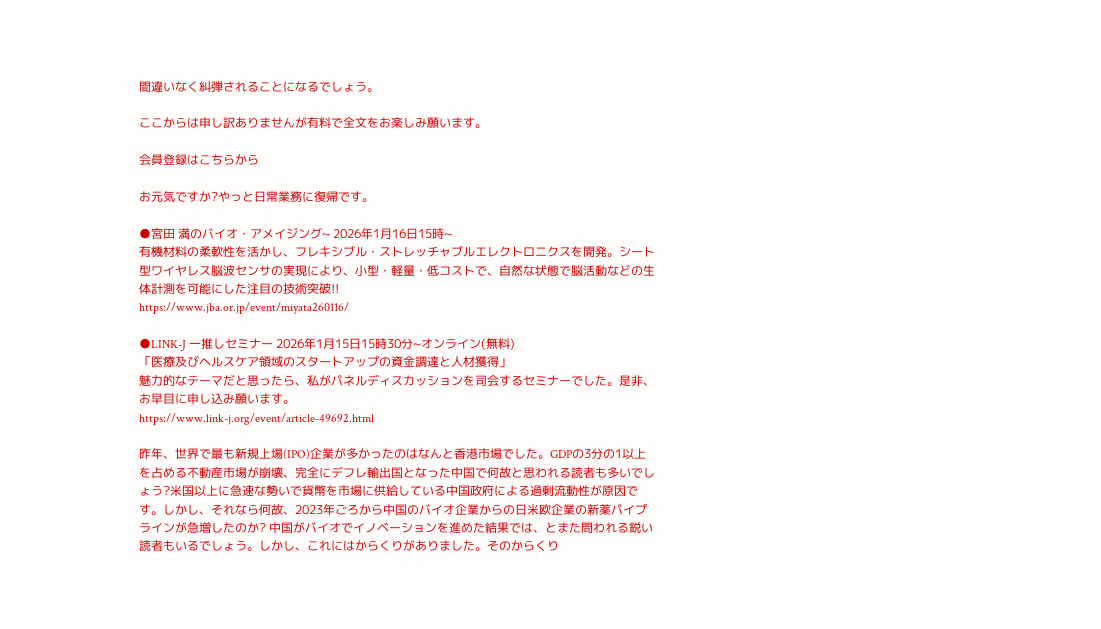間違いなく糾弾されることになるでしょう。

ここからは申し訳ありませんが有料で全文をお楽しみ願います。

会員登録はこちらから

お元気ですか?やっと日常業務に復帰です。

●宮田 満のバイオ・アメイジング~ 2026年1月16日15時~
有機材料の柔軟性を活かし、フレキシブル・ストレッチャブルエレクトロニクスを開発。シート型ワイヤレス脳波センサの実現により、小型・軽量・低コストで、自然な状態で脳活動などの生体計測を可能にした注目の技術突破!!
https://www.jba.or.jp/event/miyata260116/

●LINK-J 一推しセミナー 2026年1月15日15時30分~オンライン(無料)
「医療及びヘルスケア領域のスタートアップの資金調達と人材獲得」
魅力的なテーマだと思ったら、私がパネルディスカッションを司会するセミナーでした。是非、お早目に申し込み願います。
https://www.link-j.org/event/article-49692.html

昨年、世界で最も新規上場(IPO)企業が多かったのはなんと香港市場でした。GDPの3分の1以上を占める不動産市場が崩壊、完全にデフレ輸出国となった中国で何故と思われる読者も多いでしょう?米国以上に急速な勢いで貨幣を市場に供給している中国政府による過剰流動性が原因です。しかし、それなら何故、2023年ごろから中国のバイオ企業からの日米欧企業の新薬パイプラインが急増したのか? 中国がバイオでイノベーションを進めた結果では、とまた問われる鋭い読者もいるでしょう。しかし、これにはからくりがありました。そのからくり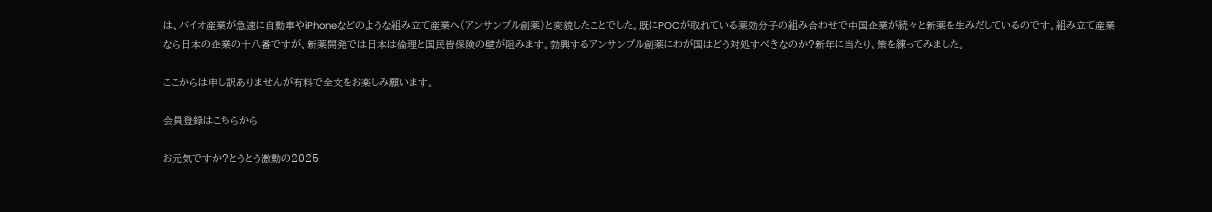は、バイオ産業が急速に自動車やiPhoneなどのような組み立て産業へ(アンサンブル創薬)と変貌したことでした。既にPOCが取れている薬効分子の組み合わせで中国企業が続々と新薬を生みだしているのです。組み立て産業なら日本の企業の十八番ですが、新薬開発では日本は倫理と国民皆保険の壁が阻みます。勃興するアンサンブル創薬にわが国はどう対処すべきなのか?新年に当たり、策を練ってみました。

ここからは申し訳ありませんが有料で全文をお楽しみ願います。

会員登録はこちらから

お元気ですか?とうとう激動の2025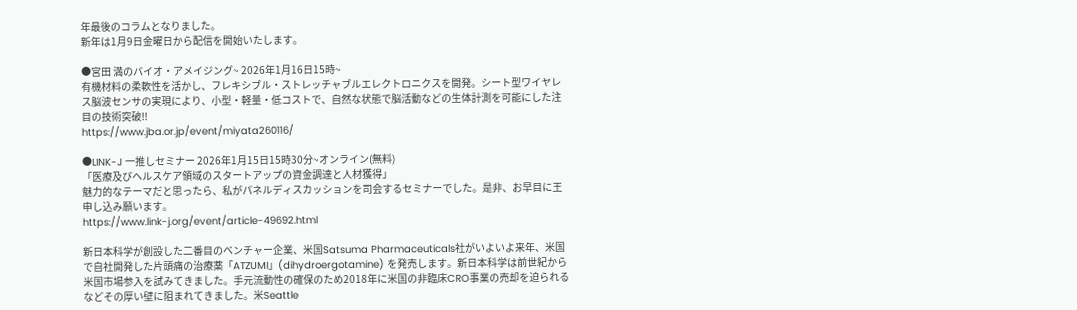年最後のコラムとなりました。
新年は1月9日金曜日から配信を開始いたします。

●宮田 満のバイオ・アメイジング~ 2026年1月16日15時~
有機材料の柔軟性を活かし、フレキシブル・ストレッチャブルエレクトロニクスを開発。シート型ワイヤレス脳波センサの実現により、小型・軽量・低コストで、自然な状態で脳活動などの生体計測を可能にした注目の技術突破!!
https://www.jba.or.jp/event/miyata260116/

●LINK-J 一推しセミナー 2026年1月15日15時30分~オンライン(無料)
「医療及びヘルスケア領域のスタートアップの資金調達と人材獲得」
魅力的なテーマだと思ったら、私がパネルディスカッションを司会するセミナーでした。是非、お早目に王申し込み願います。
https://www.link-j.org/event/article-49692.html

新日本科学が創設した二番目のベンチャー企業、米国Satsuma Pharmaceuticals社がいよいよ来年、米国で自社開発した片頭痛の治療薬「ATZUMI」(dihydroergotamine) を発売します。新日本科学は前世紀から米国市場参入を試みてきました。手元流動性の確保のため2018年に米国の非臨床CRO事業の売却を迫られるなどその厚い壁に阻まれてきました。米Seattle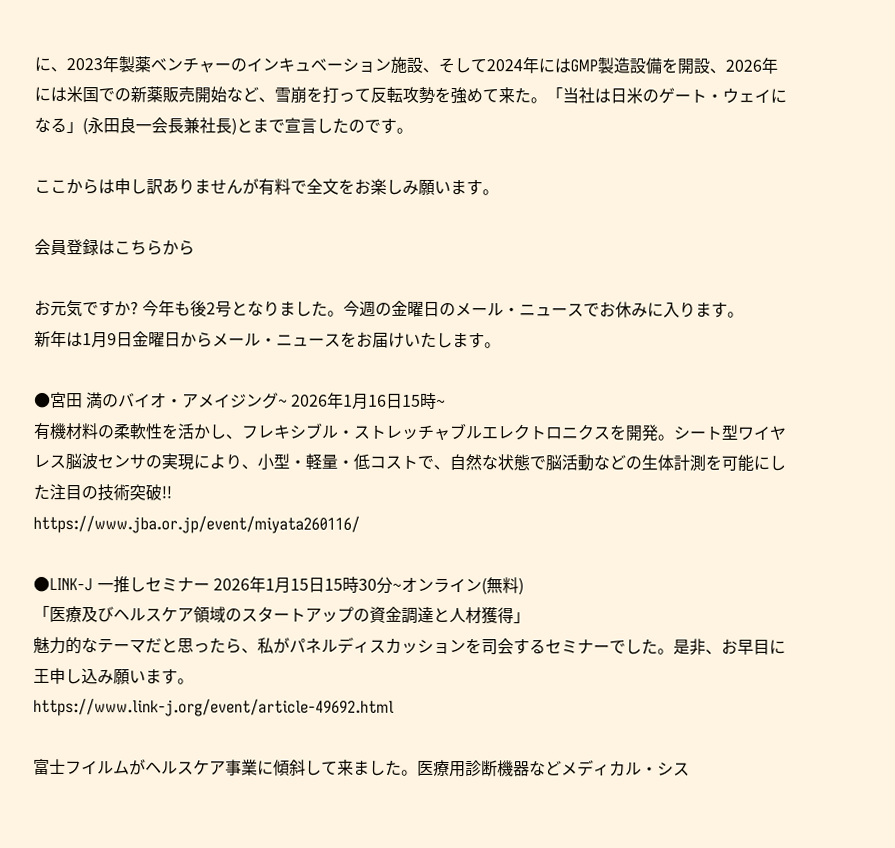に、2023年製薬ベンチャーのインキュベーション施設、そして2024年にはGMP製造設備を開設、2026年には米国での新薬販売開始など、雪崩を打って反転攻勢を強めて来た。「当社は日米のゲート・ウェイになる」(永田良一会長兼社長)とまで宣言したのです。

ここからは申し訳ありませんが有料で全文をお楽しみ願います。

会員登録はこちらから

お元気ですか? 今年も後2号となりました。今週の金曜日のメール・ニュースでお休みに入ります。
新年は1月9日金曜日からメール・ニュースをお届けいたします。

●宮田 満のバイオ・アメイジング~ 2026年1月16日15時~
有機材料の柔軟性を活かし、フレキシブル・ストレッチャブルエレクトロニクスを開発。シート型ワイヤレス脳波センサの実現により、小型・軽量・低コストで、自然な状態で脳活動などの生体計測を可能にした注目の技術突破!!
https://www.jba.or.jp/event/miyata260116/

●LINK-J 一推しセミナー 2026年1月15日15時30分~オンライン(無料)
「医療及びヘルスケア領域のスタートアップの資金調達と人材獲得」
魅力的なテーマだと思ったら、私がパネルディスカッションを司会するセミナーでした。是非、お早目に王申し込み願います。
https://www.link-j.org/event/article-49692.html

富士フイルムがヘルスケア事業に傾斜して来ました。医療用診断機器などメディカル・シス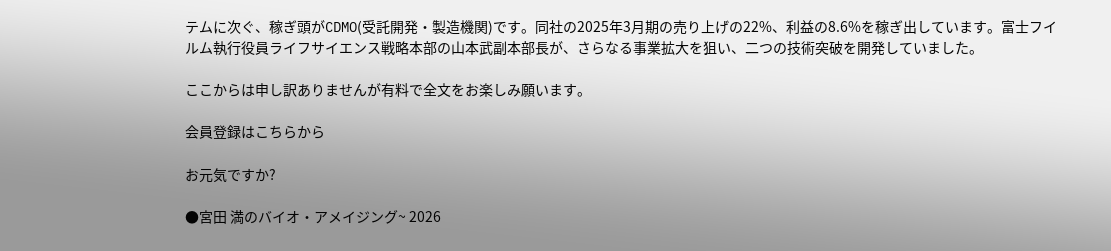テムに次ぐ、稼ぎ頭がCDMO(受託開発・製造機関)です。同社の2025年3月期の売り上げの22%、利益の8.6%を稼ぎ出しています。富士フイルム執行役員ライフサイエンス戦略本部の山本武副本部長が、さらなる事業拡大を狙い、二つの技術突破を開発していました。

ここからは申し訳ありませんが有料で全文をお楽しみ願います。

会員登録はこちらから

お元気ですか?

●宮田 満のバイオ・アメイジング~ 2026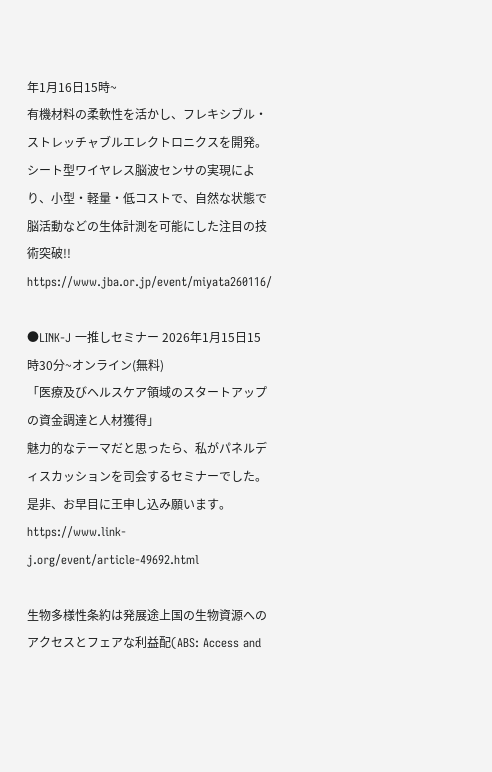年1月16日15時~
有機材料の柔軟性を活かし、フレキシブル・ストレッチャブルエレクトロニクスを開発。シート型ワイヤレス脳波センサの実現により、小型・軽量・低コストで、自然な状態で脳活動などの生体計測を可能にした注目の技術突破!!
https://www.jba.or.jp/event/miyata260116/

●LINK-J 一推しセミナー 2026年1月15日15時30分~オンライン(無料)
「医療及びヘルスケア領域のスタートアップの資金調達と人材獲得」
魅力的なテーマだと思ったら、私がパネルディスカッションを司会するセミナーでした。是非、お早目に王申し込み願います。
https://www.link-j.org/event/article-49692.html

生物多様性条約は発展途上国の生物資源へのアクセスとフェアな利益配(ABS: Access and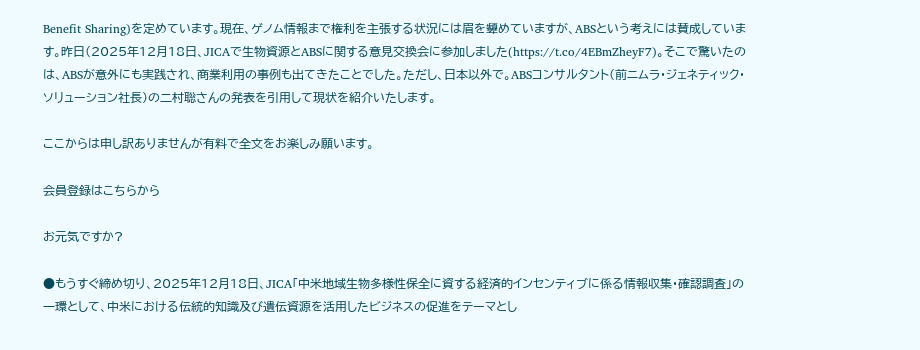Benefit Sharing)を定めています。現在、ゲノム情報まで権利を主張する状況には眉を顰めていますが、ABSという考えには賛成しています。昨日(2025年12月18日、JICAで生物資源とABSに関する意見交換会に参加しました(https://t.co/4EBmZheyF7)。そこで驚いたのは、ABSが意外にも実践され、商業利用の事例も出てきたことでした。ただし、日本以外で。ABSコンサルタント(前ニムラ・ジェネティック・ソリューション社長)の二村聡さんの発表を引用して現状を紹介いたします。

ここからは申し訳ありませんが有料で全文をお楽しみ願います。

会員登録はこちらから

お元気ですか?

●もうすぐ締め切り、2025年12月18日、JICA「中米地域生物多様性保全に資する経済的インセンティブに係る情報収集・確認調査」の一環として、中米における伝統的知識及び遺伝資源を活用したビジネスの促進をテーマとし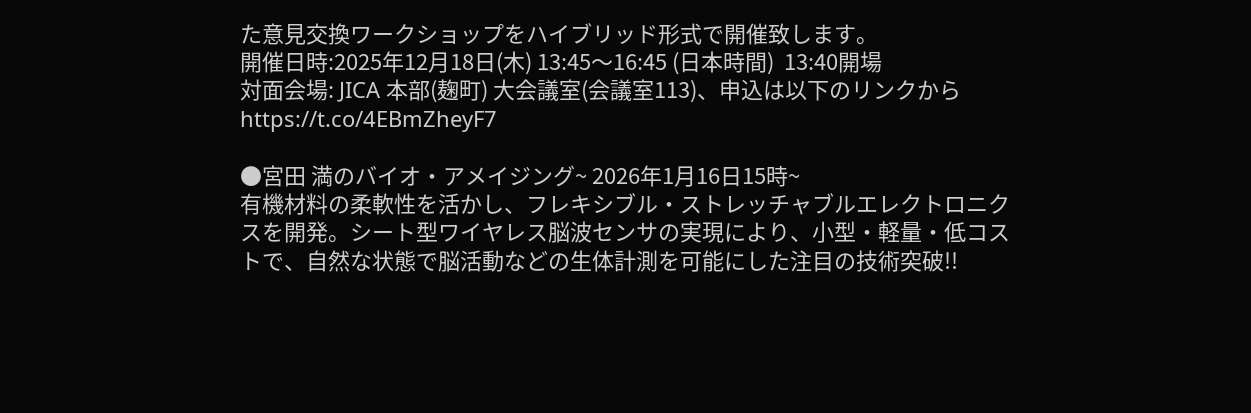た意見交換ワークショップをハイブリッド形式で開催致します。
開催日時:2025年12月18日(木) 13:45〜16:45 (日本時間)  13:40開場
対面会場: JICA 本部(麹町) 大会議室(会議室113)、申込は以下のリンクから
https://t.co/4EBmZheyF7

●宮田 満のバイオ・アメイジング~ 2026年1月16日15時~
有機材料の柔軟性を活かし、フレキシブル・ストレッチャブルエレクトロニクスを開発。シート型ワイヤレス脳波センサの実現により、小型・軽量・低コストで、自然な状態で脳活動などの生体計測を可能にした注目の技術突破!!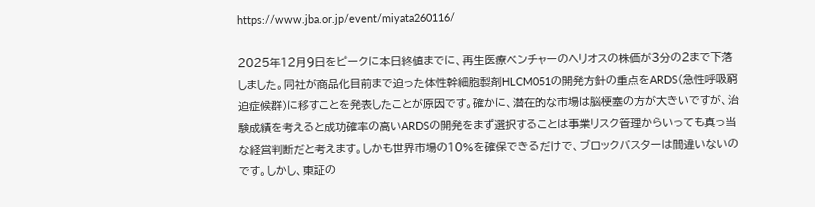https://www.jba.or.jp/event/miyata260116/

2025年12月9日をピークに本日終値までに、再生医療ベンチャーのヘリオスの株価が3分の2まで下落しました。同社が商品化目前まで迫った体性幹細胞製剤HLCM051の開発方針の重点をARDS(急性呼吸窮迫症候群)に移すことを発表したことが原因です。確かに、潜在的な市場は脳梗塞の方が大きいですが、治験成績を考えると成功確率の高いARDSの開発をまず選択することは事業リスク管理からいっても真っ当な経営判断だと考えます。しかも世界市場の10%を確保できるだけで、ブロックバスターは間違いないのです。しかし、東証の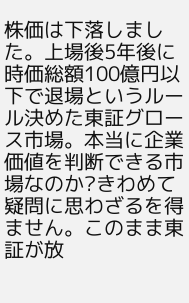株価は下落しました。上場後5年後に時価総額100億円以下で退場というルール決めた東証グロース市場。本当に企業価値を判断できる市場なのか?きわめて疑問に思わざるを得ません。このまま東証が放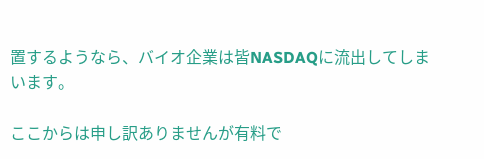置するようなら、バイオ企業は皆NASDAQに流出してしまいます。

ここからは申し訳ありませんが有料で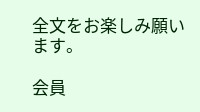全文をお楽しみ願います。

会員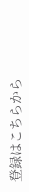登録はこちらから